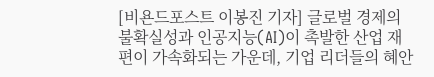[비욘드포스트 이봉진 기자] 글로벌 경제의 불확실성과 인공지능(AI)이 촉발한 산업 재편이 가속화되는 가운데, 기업 리더들의 혜안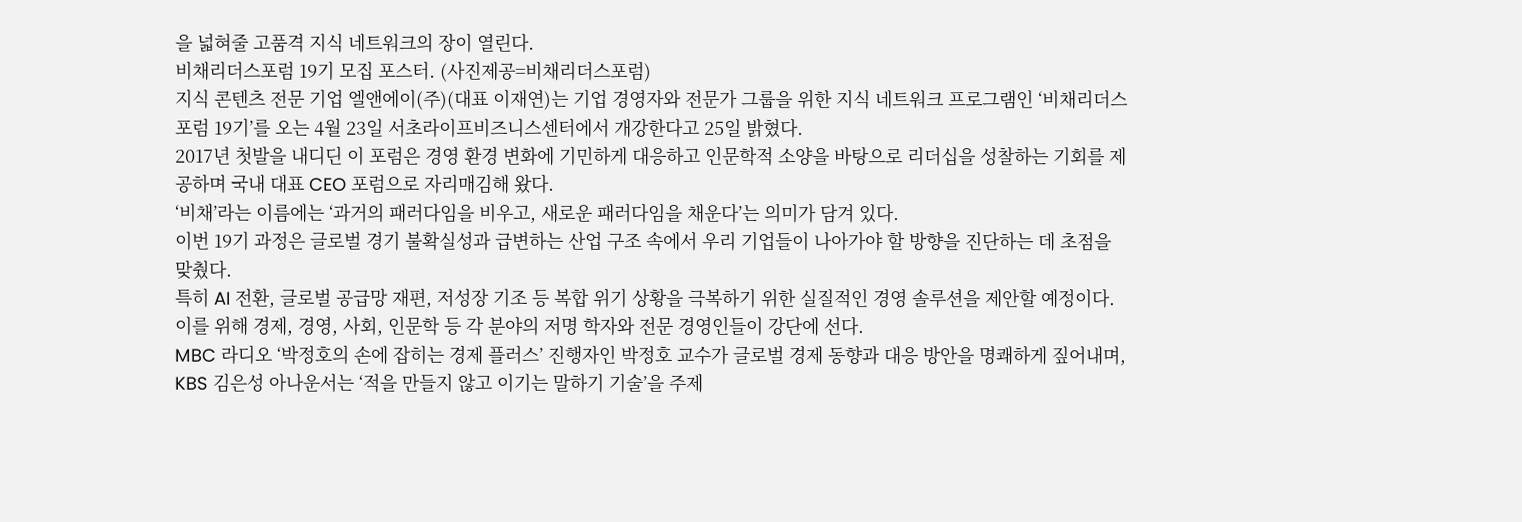을 넓혀줄 고품격 지식 네트워크의 장이 열린다.
비채리더스포럼 19기 모집 포스터. (사진제공=비채리더스포럼)
지식 콘텐츠 전문 기업 엘앤에이(주)(대표 이재연)는 기업 경영자와 전문가 그룹을 위한 지식 네트워크 프로그램인 ‘비채리더스포럼 19기’를 오는 4월 23일 서초라이프비즈니스센터에서 개강한다고 25일 밝혔다.
2017년 첫발을 내디딘 이 포럼은 경영 환경 변화에 기민하게 대응하고 인문학적 소양을 바탕으로 리더십을 성찰하는 기회를 제공하며 국내 대표 CEO 포럼으로 자리매김해 왔다.
‘비채’라는 이름에는 ‘과거의 패러다임을 비우고, 새로운 패러다임을 채운다’는 의미가 담겨 있다.
이번 19기 과정은 글로벌 경기 불확실성과 급변하는 산업 구조 속에서 우리 기업들이 나아가야 할 방향을 진단하는 데 초점을 맞췄다.
특히 AI 전환, 글로벌 공급망 재편, 저성장 기조 등 복합 위기 상황을 극복하기 위한 실질적인 경영 솔루션을 제안할 예정이다.
이를 위해 경제, 경영, 사회, 인문학 등 각 분야의 저명 학자와 전문 경영인들이 강단에 선다.
MBC 라디오 ‘박정호의 손에 잡히는 경제 플러스’ 진행자인 박정호 교수가 글로벌 경제 동향과 대응 방안을 명쾌하게 짚어내며, KBS 김은성 아나운서는 ‘적을 만들지 않고 이기는 말하기 기술’을 주제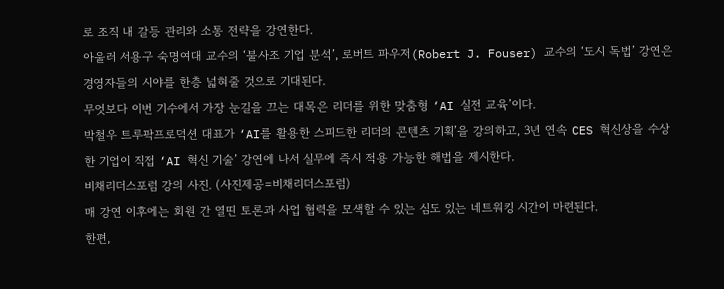로 조직 내 갈등 관리와 소통 전략을 강연한다.
아울러 서용구 숙명여대 교수의 ‘불사조 기업 분석’, 로버트 파우저(Robert J. Fouser) 교수의 ‘도시 독법’ 강연은 경영자들의 시야를 한층 넓혀줄 것으로 기대된다.
무엇보다 이번 기수에서 가장 눈길을 끄는 대목은 리더를 위한 맞춤형 ‘AI 실전 교육’이다.
박철우 트루팍프로덕션 대표가 ‘AI를 활용한 스피드한 리더의 콘텐츠 기획’을 강의하고, 3년 연속 CES 혁신상을 수상한 기업이 직접 ‘AI 혁신 기술’ 강연에 나서 실무에 즉시 적용 가능한 해법을 제시한다.
비채리더스포럼 강의 사진. (사진제공=비채리더스포럼)
매 강연 이후에는 회원 간 열띤 토론과 사업 협력을 모색할 수 있는 심도 있는 네트워킹 시간이 마련된다.
한편,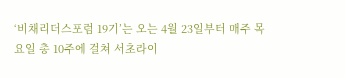‘비채리더스포럼 19기’는 오는 4월 23일부터 매주 목요일 총 10주에 걸쳐 서초라이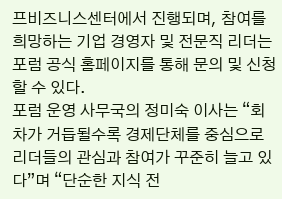프비즈니스센터에서 진행되며, 참여를 희망하는 기업 경영자 및 전문직 리더는 포럼 공식 홈페이지를 통해 문의 및 신청할 수 있다.
포럼 운영 사무국의 정미숙 이사는 “회차가 거듭될수록 경제단체를 중심으로 리더들의 관심과 참여가 꾸준히 늘고 있다”며 “단순한 지식 전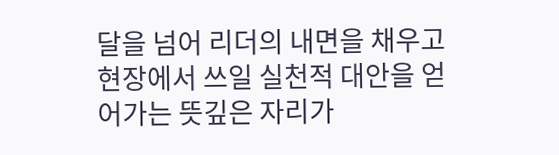달을 넘어 리더의 내면을 채우고 현장에서 쓰일 실천적 대안을 얻어가는 뜻깊은 자리가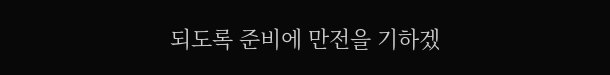되도록 준비에 만전을 기하겠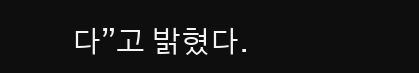다”고 밝혔다.